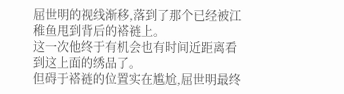屈世明的视线渐移,落到了那个已经被江稚鱼甩到背后的褡裢上。
这一次他终于有机会也有时间近距离看到这上面的绣品了。
但碍于褡裢的位置实在尴尬,屈世明最终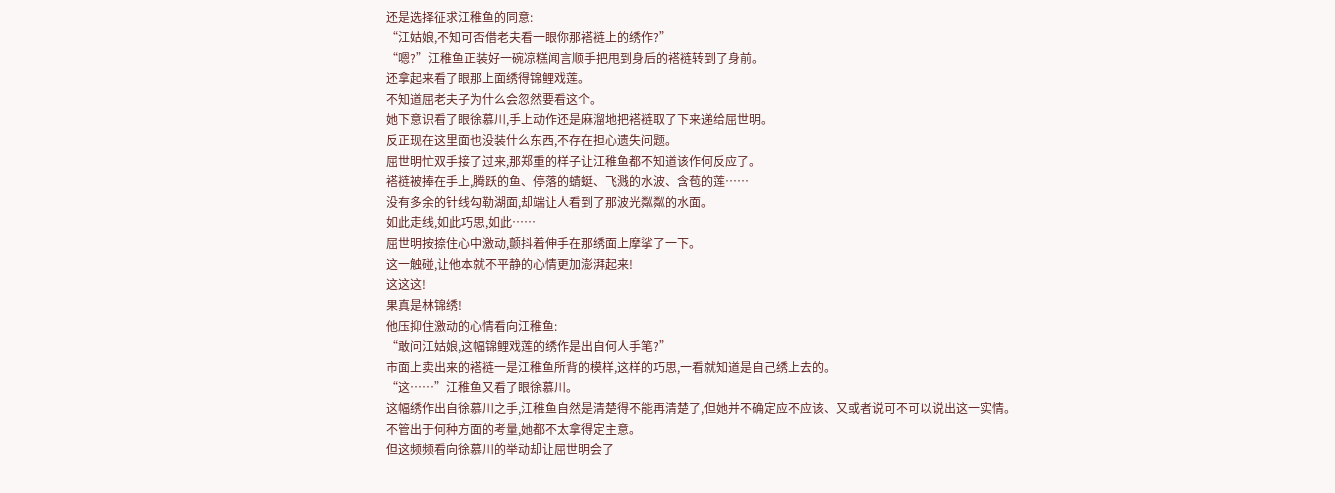还是选择征求江稚鱼的同意:
“江姑娘,不知可否借老夫看一眼你那褡裢上的绣作?”
“嗯?”江稚鱼正装好一碗凉糕闻言顺手把甩到身后的褡裢转到了身前。
还拿起来看了眼那上面绣得锦鲤戏莲。
不知道屈老夫子为什么会忽然要看这个。
她下意识看了眼徐慕川,手上动作还是麻溜地把褡裢取了下来递给屈世明。
反正现在这里面也没装什么东西,不存在担心遗失问题。
屈世明忙双手接了过来,那郑重的样子让江稚鱼都不知道该作何反应了。
褡裢被捧在手上,腾跃的鱼、停落的蜻蜓、飞溅的水波、含苞的莲……
没有多余的针线勾勒湖面,却端让人看到了那波光粼粼的水面。
如此走线,如此巧思,如此……
屈世明按捺住心中激动,颤抖着伸手在那绣面上摩挲了一下。
这一触碰,让他本就不平静的心情更加澎湃起来!
这这这!
果真是林锦绣!
他压抑住激动的心情看向江稚鱼:
“敢问江姑娘,这幅锦鲤戏莲的绣作是出自何人手笔?”
市面上卖出来的褡裢一是江稚鱼所背的模样,这样的巧思,一看就知道是自己绣上去的。
“这……”江稚鱼又看了眼徐慕川。
这幅绣作出自徐慕川之手,江稚鱼自然是清楚得不能再清楚了,但她并不确定应不应该、又或者说可不可以说出这一实情。
不管出于何种方面的考量,她都不太拿得定主意。
但这频频看向徐慕川的举动却让屈世明会了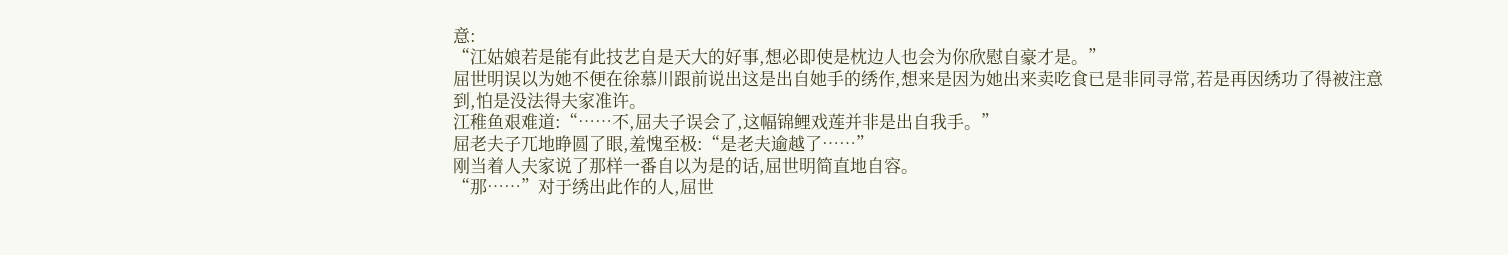意:
“江姑娘若是能有此技艺自是天大的好事,想必即使是枕边人也会为你欣慰自豪才是。”
屈世明误以为她不便在徐慕川跟前说出这是出自她手的绣作,想来是因为她出来卖吃食已是非同寻常,若是再因绣功了得被注意到,怕是没法得夫家准许。
江稚鱼艰难道:“……不,屈夫子误会了,这幅锦鲤戏莲并非是出自我手。”
屈老夫子兀地睁圆了眼,羞愧至极:“是老夫逾越了……”
刚当着人夫家说了那样一番自以为是的话,屈世明简直地自容。
“那……”对于绣出此作的人,屈世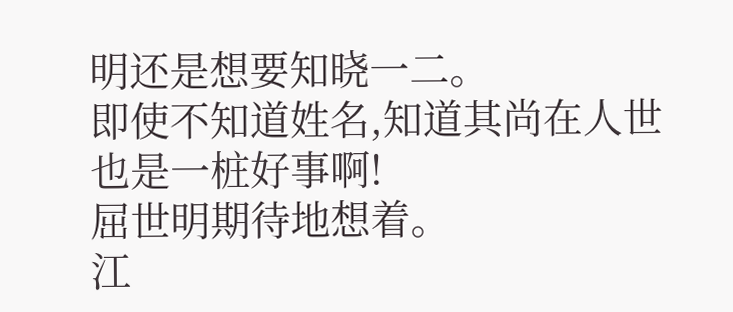明还是想要知晓一二。
即使不知道姓名,知道其尚在人世也是一桩好事啊!
屈世明期待地想着。
江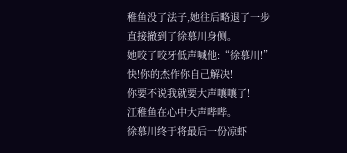稚鱼没了法子,她往后略退了一步直接撤到了徐慕川身侧。
她咬了咬牙低声喊他:“徐慕川!”
快!你的杰作你自己解决!
你要不说我就要大声嚷嚷了!
江稚鱼在心中大声哔哔。
徐慕川终于将最后一份凉虾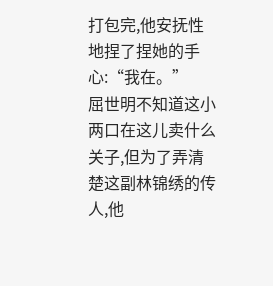打包完,他安抚性地捏了捏她的手心:“我在。”
屈世明不知道这小两口在这儿卖什么关子,但为了弄清楚这副林锦绣的传人,他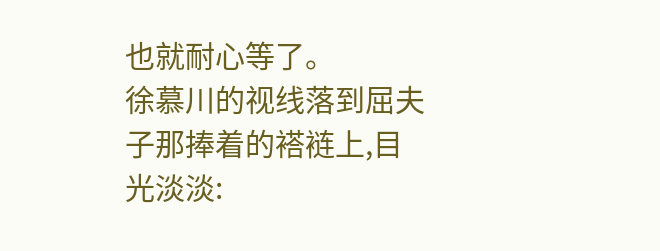也就耐心等了。
徐慕川的视线落到屈夫子那捧着的褡裢上,目光淡淡: